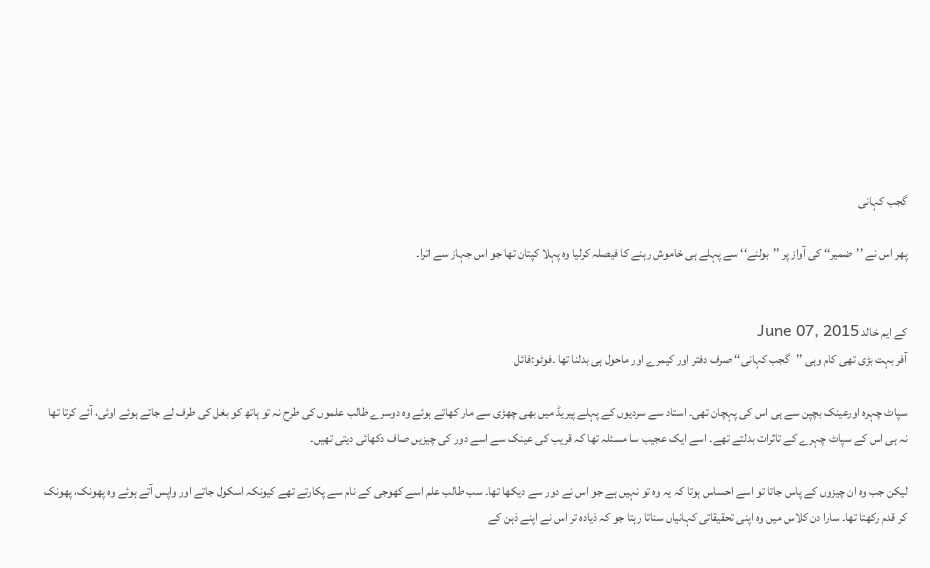گجب کہانی

پھر اس نے ’’ضمیر‘‘ کی آواز پر ’’بولنے‘‘ سے پہلے ہی خاموش رہنے کا فیصلہ کرلیا وہ پہلا کپتان تھا جو اس جہاز سے اترا۔


کے ایم خالد June 07, 2015
آفر بہت بڑی تھی کام وہی ’’گجب کہانی‘‘ صرف دفتر اور کیمرے اور ماحول ہی بدلنا تھا ۔فوٹو:فائل

سپاٹ چہرہ اورعینک بچپن سے ہی اس کی پہچان تھی۔ استاد سے سردیوں کے پہلے پیریڈ میں بھی چھڑی سے مار کھاتے ہوئے وہ دوسرے طالب علموں کی طرح نہ تو ہاتھ کو بغل کی طرف لے جاتے ہوئے اوئی، آئے کرتا تھا نہ ہی اس کے سپاٹ چہرے کے تاثرات بدلتے تھے۔ اسے ایک عجیب سا مسئلہ تھا کہ قریب کی عینک سے اسے دور کی چیزیں صاف دکھائی دیتی تھیں۔

لیکن جب وہ ان چیزوں کے پاس جاتا تو اسے احساس ہوتا کہ یہ وہ تو نہیں ہے جو اس نے دور سے دیکھا تھا۔ سب طالب علم اسے کھوجی کے نام سے پکارتے تھے کیونکہ اسکول جاتے اور واپس آتے ہوئے وہ پھونک، پھونک کر قدم رکھتا تھا۔ سارا دن کلاس میں وہ اپنی تحقیقاتی کہانیاں سناتا رہتا جو کہ ذیادہ تر اس نے اپنے ذہن کے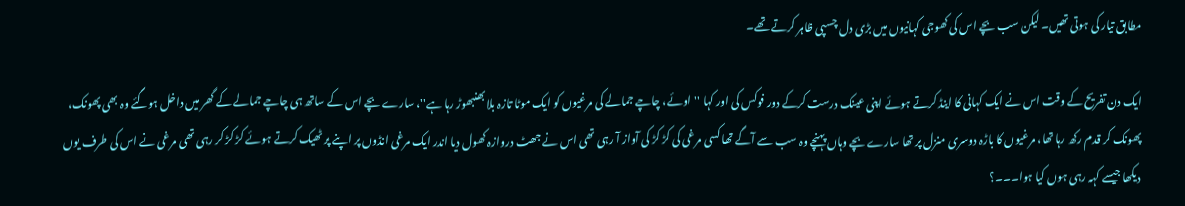مطابق تیار کی ہوتی تھیں۔ لیکن سب بچے اس کی کھوجی کہانیوں میں بڑی دل چسپی ظاہر کرتے تھے۔

ایک دن تفریح کے وقت اس نے ایک کہانی کا اینڈ کرتے ہوئے اپنی عینک درست کرکے دور فوکس کی اور کہا ''اوئے، چاچے جمالے کی مرغیوں کو ایک موٹا تازہ بلا بھنبھوڑ رہا ہے''، سارے بچے اس کے ساتھ ہی چاچے جمالے کے گھر میں داخل ہوگئے وہ بھی پھونک، پھونک کر قدم رکھ رہا تھا، مرغیوں کا باڑہ دوسری منزل پر تھا سارے بچے وہاں پہنچے وہ سب سے آگے تھا کسی مرغی کی کڑ کڑ کی آواز آ رہی تھی اس نے جھٹ دروازہ کھول دیا اندر ایک مرغی انڈوں پر اپنے پر ٹھیک کرتے ہوئے کڑ کڑ کر رہی تھی مرغی نے اس کی طرف یوں دیکھا جیسے کہہ رہی ہوں کیا ہوا۔۔۔؟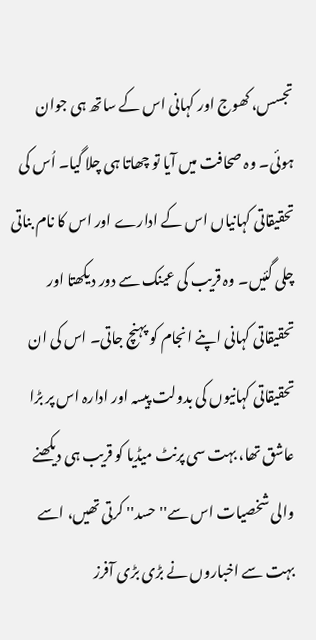تجسس، کھوج اور کہانی اس کے ساتھ ہی جوان ہوئی۔ وہ صحافت میں آیا تو چھاتا ہی چلا گیا۔ اُس کی تحقیقاتی کہانیاں اس کے ادارے اور اس کا نام بناتی چلی گئیں۔ وہ قریب کی عینک سے دور دیکھتا اور تحقیقاتی کہانی اپنے انجام کو پہنچ جاتی۔ اس کی ان تحقیقاتی کہانیوں کی بدولت پیسہ اور ادارہ اس پر بڑا عاشق تھا، بہت سی پرنٹ میڈیا کو قریب ہی دیکھنے والی شخصیات اس سے''حسد'' کرتی تھیں، اسے بہت سے اخباروں نے بڑی بڑی آفرز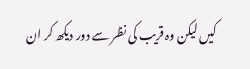کیں لیکن وہ قریب کی نظر سے دور دیکھ کر ان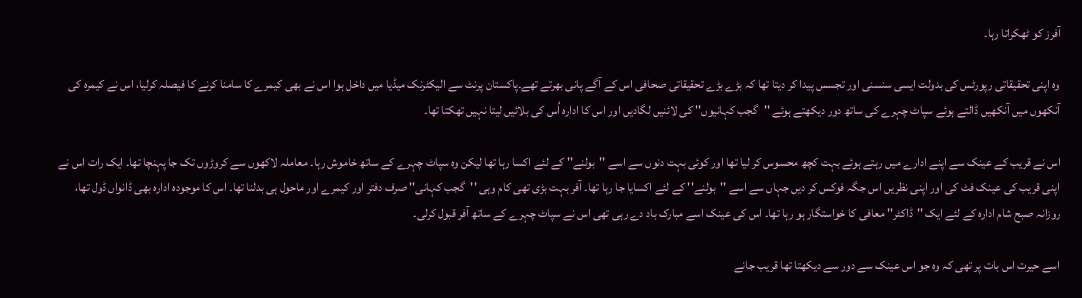آفرز کو ٹھکراتا رہا۔

وہ اپنی تحقیقاتی رپورٹس کی بدولت ایسی سنسنی اور تجسس پیدا کر دیتا تھا کہ بڑے بڑے تحقیقاتی صحافی اس کے آگے پانی بھرتے تھے۔پاکستان پرنٹ سے الیکٹرنک میڈیا میں داخل ہوا اس نے بھی کیمرے کا سامنا کرنے کا فیصلہ کرلیا، اس نے کیمرہ کی آنکھوں میں آنکھیں ڈالتے ہوئے سپاٹ چہرے کی ساتھ دور دیکھتے ہوئے ''گجب کہانیوں'' کی لائنیں لگادیں اور اس کا ادارہ اُس کی بلائیں لیتا نہیں تھکتا تھا۔

اس نے قریب کے عینک سے اپنے ادارے میں رہتے ہوئے بہت کچھ محسوس کر لیا تھا اور کوئی بہت دنوں سے اسے ''بولنے'' کے لئے اکسا رہا تھا لیکن وہ سپاٹ چہرے کے ساتھ خاموش رہا۔ معاملہ لاکھوں سے کروڑوں تک جا پہنچا تھا۔ ایک رات اس نے اپنی قریب کی عینک فٹ کی اور اپنی نظریں اس جگہ فوکس کر دیں جہاں سے اسے ''بولنے'' کے لئے اکسایا جا رہا تھا۔ آفر بہت بڑی تھی کام وہی ''گجب کہانی'' صرف دفتر اور کیمرے اور ماحول ہی بدلنا تھا۔ اس کا موجودہ ادارہ بھی ڈانواں ڈول تھا، روزانہ صبح شام ادارہ کے لئے ایک ''ڈاکٹر'' معافی کا خواستگار ہو رہا تھا۔ اس کی عینک اسے مبارک باد دے رہی تھی اس نے سپاٹ چہرے کے ساتھ آفر قبول کرلی۔

اسے حیرت اس بات پر تھی کہ وہ جو اس عینک سے دور سے دیکھتا تھا قریب جانے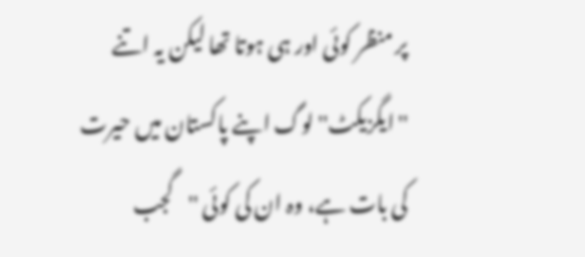پر منظر کوئی اور ہی ہوتا تھا لیکن یہ اتنے ''ایگزیکٹ'' لوگ اپنے پاکستان میں حیرت کی بات ہے، وہ ان کی کوئی ''گجب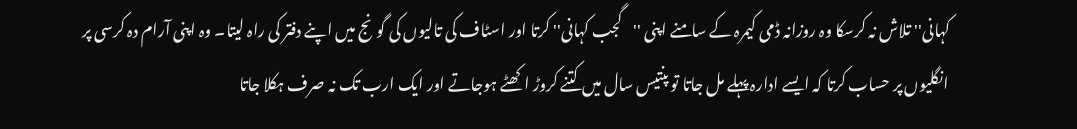کہانی'' تلاش نہ کرسکا وہ روزانہ ڈمی کیمرہ کے سامنے اپنی ''گجب کہانی'' کرتا اور اسٹاف کی تالیوں کی گونج میں اپنے دفتر کی راہ لیتا۔ وہ اپنی آرام دہ کرسی پر انگلیوں پر حساب کرتا کہ ایسے ادارہ پہلے مل جاتا تو پنتیس سال میں کتنے کروڑ اکھٹے ہوجاتے اور ایک ارب تک نہ صرف ہکلا جاتا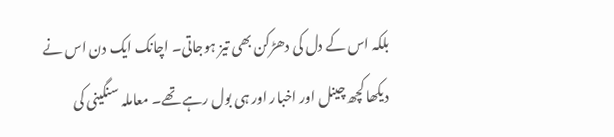بلکہ اس کے دل کی دھڑکن بھی تیز ہوجاتی۔ اچانک ایک دن اس نے دیکھا کچھ چینل اور اخبار اور ہی بول رہے تھے۔ معاملہ سنگینی کی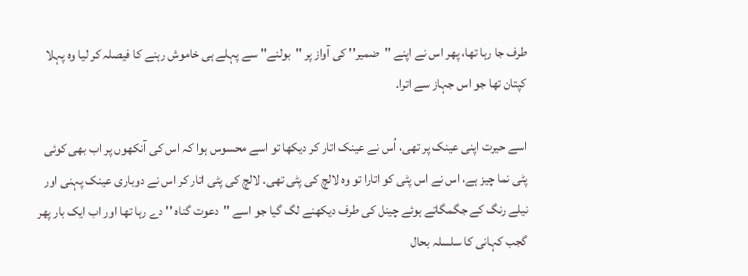طرف جا رہا تھا، پھر اس نے اپنے ''ضمیر'' کی آواز پر ''بولنے'' سے پہلے ہی خاموش رہنے کا فیصلہ کر لیا وہ پہلا کپتان تھا جو اس جہاز سے اترا.

اسے حیرت اپنی عینک پر تھی، اُس نے عینک اتار کر دیکھا تو اسے محسوس ہوا کہ اس کی آنکھوں پر اب بھی کوئی پٹی نما چیز ہے، اس نے اس پٹی کو اتارا تو وہ لالچ کی پٹی تھی۔ لالچ کی پٹی اتار کر اس نے دوباری عینک پہنی اور نیلے رنگ کے جگمگاتے ہوئے چینل کی طرف دیکھنے لگ گیا جو اسے ''دعوت گناہ '' دے رہا تھا اور اب ایک بار پھر گجب کہانی کا سلسلہ بحال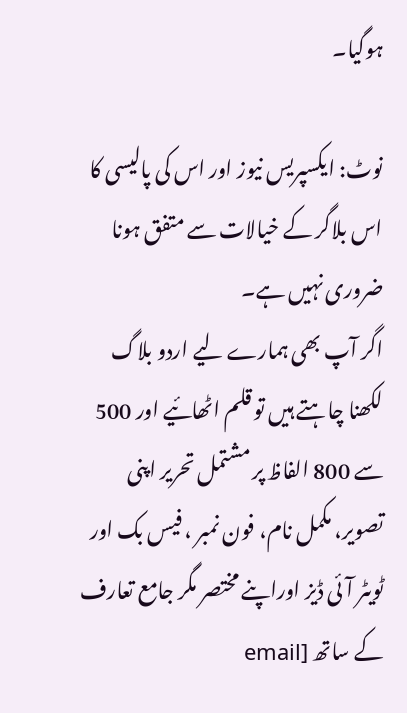ہوگیا۔

نوٹ: ایکسپریس نیوز اور اس کی پالیسی کا اس بلاگر کے خیالات سے متفق ہونا ضروری نہیں ہے۔
اگر آپ بھی ہمارے لیے اردو بلاگ لکھنا چاہتے ہیں تو قلم اٹھائیے اور 500 سے 800 الفاظ پر مشتمل تحریر اپنی تصویر، مکمل نام، فون نمبر ، فیس بک اور ٹویٹر آئی ڈیز اوراپنے مختصر مگر جامع تعارف کے ساتھ [email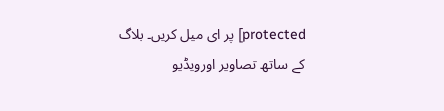protected] پر ای میل کریں۔ بلاگ کے ساتھ تصاویر اورویڈیو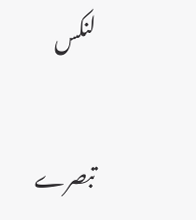لنکس

تبصرے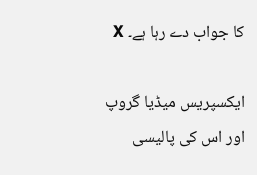کا جواب دے رہا ہے۔ X

ایکسپریس میڈیا گروپ اور اس کی پالیسی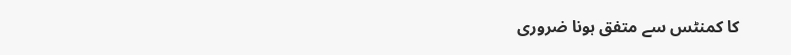کا کمنٹس سے متفق ہونا ضروری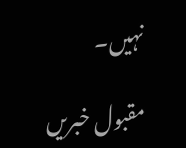نہیں۔

مقبول خبریں